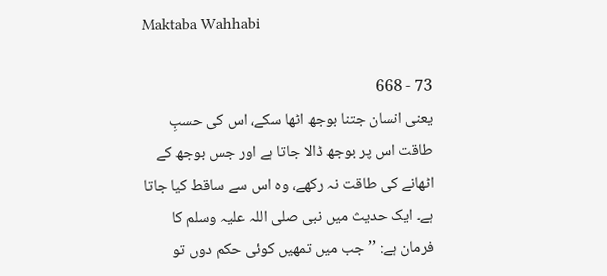Maktaba Wahhabi

73 - 668
یعنی انسان جتنا بوجھ اٹھا سکے، اس کی حسبِ طاقت اس پر بوجھ ڈالا جاتا ہے اور جس بوجھ کے اٹھانے کی طاقت نہ رکھے، وہ اس سے ساقط کیا جاتا ہے۔ ایک حدیث میں نبی صلی اللہ علیہ وسلم کا فرمان ہے: ’’جب میں تمھیں کوئی حکم دوں تو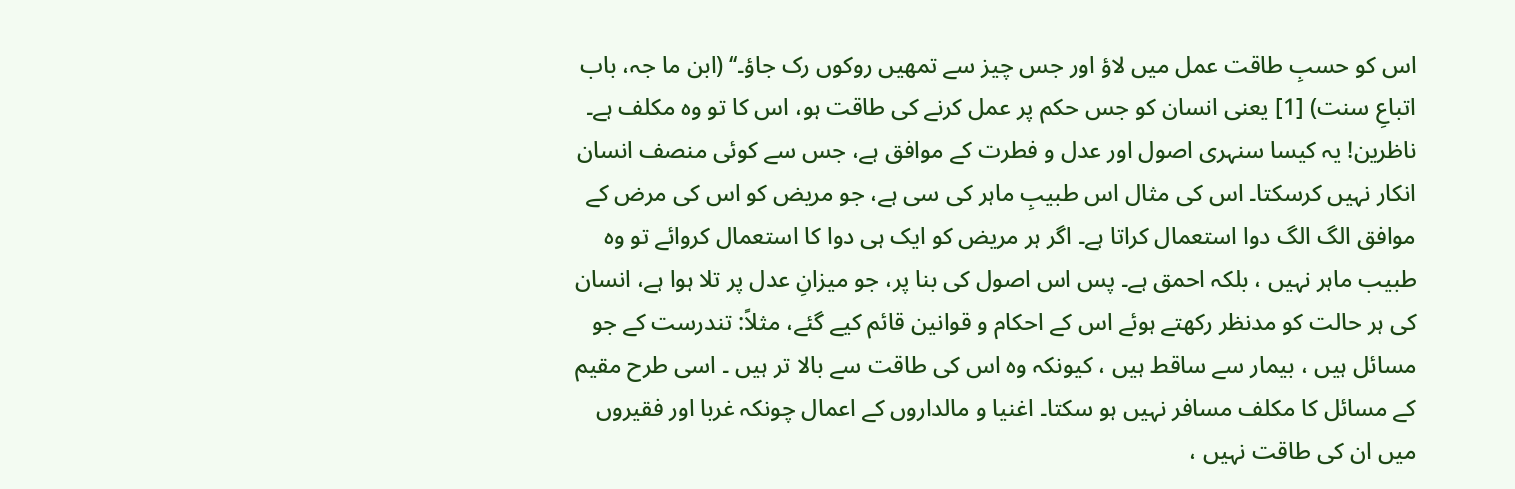اس کو حسبِ طاقت عمل میں لاؤ اور جس چیز سے تمھیں روکوں رک جاؤ۔‘‘ (ابن ما جہ، باب اتباعِ سنت) [1] یعنی انسان کو جس حکم پر عمل کرنے کی طاقت ہو، اس کا تو وہ مکلف ہے۔ ناظرین! یہ کیسا سنہری اصول اور عدل و فطرت کے موافق ہے، جس سے کوئی منصف انسان انکار نہیں کرسکتا۔ اس کی مثال اس طبیبِ ماہر کی سی ہے، جو مریض کو اس کی مرض کے موافق الگ الگ دوا استعمال کراتا ہے۔ اگر ہر مریض کو ایک ہی دوا کا استعمال کروائے تو وہ طبیب ماہر نہیں ، بلکہ احمق ہے۔ پس اس اصول کی بنا پر، جو میزانِ عدل پر تلا ہوا ہے، انسان کی ہر حالت کو مدنظر رکھتے ہوئے اس کے احکام و قوانین قائم کیے گئے، مثلاً: تندرست کے جو مسائل ہیں ، بیمار سے ساقط ہیں ، کیونکہ وہ اس کی طاقت سے بالا تر ہیں ۔ اسی طرح مقیم کے مسائل کا مکلف مسافر نہیں ہو سکتا۔ اغنیا و مالداروں کے اعمال چونکہ غربا اور فقیروں میں ان کی طاقت نہیں ،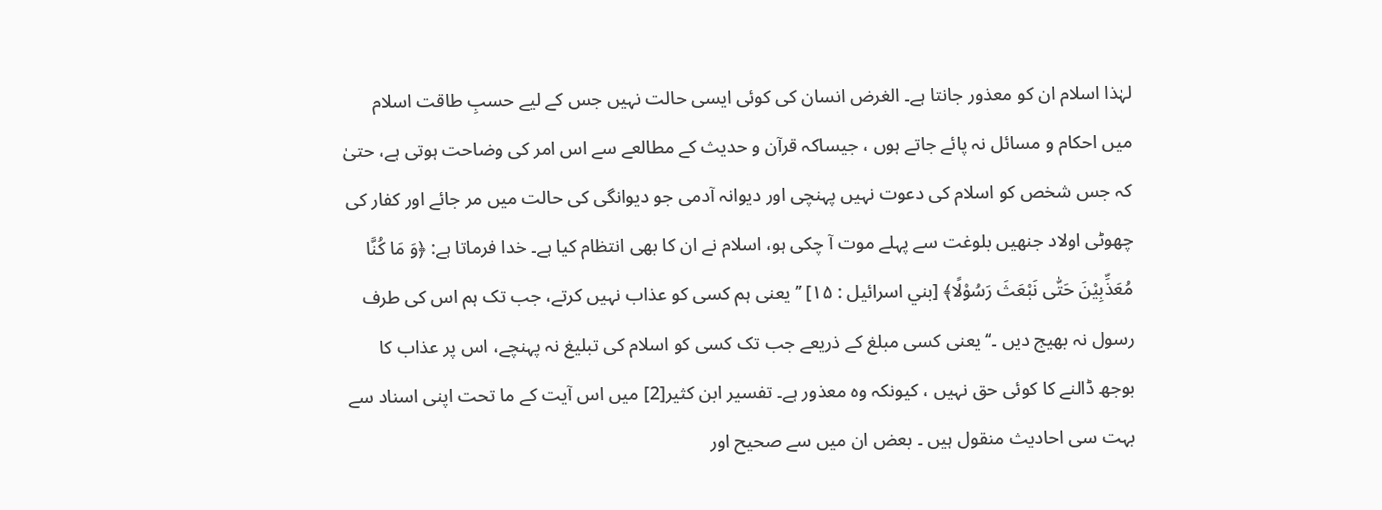لہٰذا اسلام ان کو معذور جانتا ہے۔ الغرض انسان کی کوئی ایسی حالت نہیں جس کے لیے حسبِ طاقت اسلام میں احکام و مسائل نہ پائے جاتے ہوں ، جیساکہ قرآن و حدیث کے مطالعے سے اس امر کی وضاحت ہوتی ہے، حتیٰ کہ جس شخص کو اسلام کی دعوت نہیں پہنچی اور دیوانہ آدمی جو دیوانگی کی حالت میں مر جائے اور کفار کی چھوٹی اولاد جنھیں بلوغت سے پہلے موت آ چکی ہو، اسلام نے ان کا بھی انتظام کیا ہے۔ خدا فرماتا ہے: ﴿وَ مَا کُنَّا مُعَذِّبِیْنَ حَتّٰی نَبْعَثَ رَسُوْلًا﴾ [بني اسرائیل : ۱۵] ’’یعنی ہم کسی کو عذاب نہیں کرتے، جب تک ہم اس کی طرف رسول نہ بھیج دیں ۔‘‘ یعنی کسی مبلغ کے ذریعے جب تک کسی کو اسلام کی تبلیغ نہ پہنچے، اس پر عذاب کا بوجھ ڈالنے کا کوئی حق نہیں ، کیونکہ وہ معذور ہے۔ تفسیر ابن کثیر[2] میں اس آیت کے ما تحت اپنی اسناد سے بہت سی احادیث منقول ہیں ۔ بعض ان میں سے صحیح اور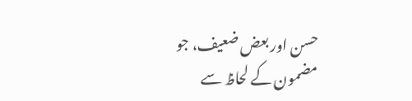حسن اور بعض ضعیف، جو مضمون کے لحاظ سے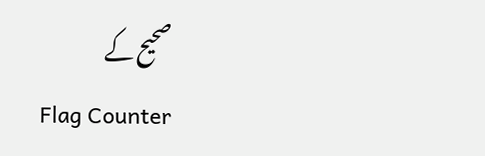صحیح کے
Flag Counter